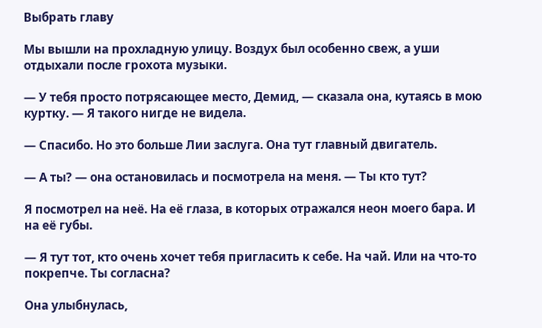Выбрать главу

Мы вышли на прохладную улицу. Воздух был особенно свеж, а уши отдыхали после грохота музыки.

— У тебя просто потрясающее место, Демид, — сказала она, кутаясь в мою куртку. — Я такого нигде не видела.

— Спасибо. Но это больше Лии заслуга. Она тут главный двигатель.

— А ты? — она остановилась и посмотрела на меня. — Ты кто тут?

Я посмотрел на неё. На её глаза, в которых отражался неон моего бара. И на её губы.

— Я тут тот, кто очень хочет тебя пригласить к себе. На чай. Или на что-то покрепче. Ты согласна?

Она улыбнулась,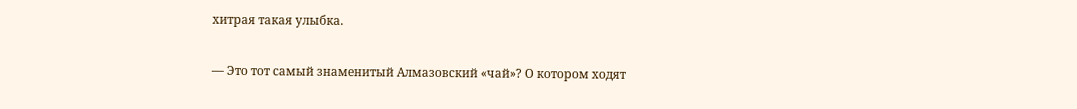хитрая такая улыбка.

— Это тот самый знаменитый Алмазовский «чай»? О котором ходят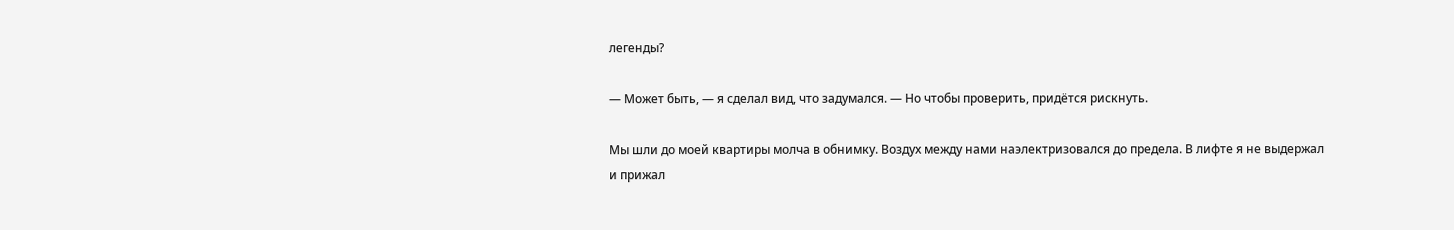легенды?

— Может быть, — я сделал вид, что задумался. — Но чтобы проверить, придётся рискнуть.

Мы шли до моей квартиры молча в обнимку. Воздух между нами наэлектризовался до предела. В лифте я не выдержал и прижал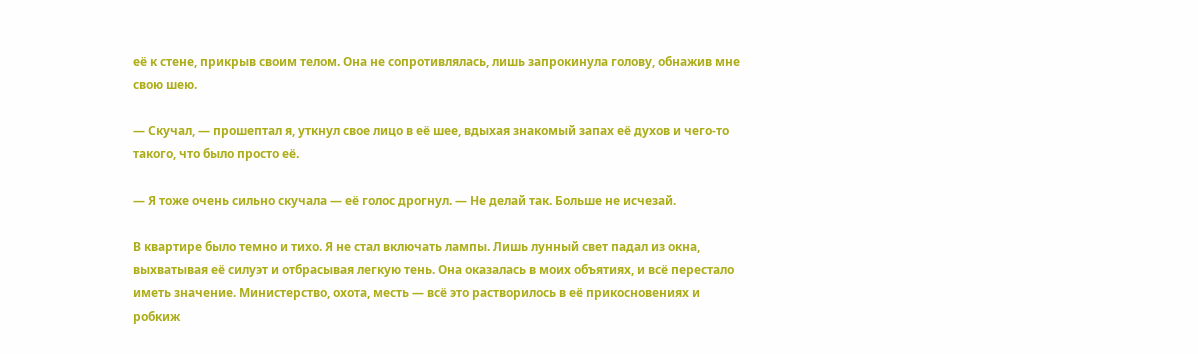её к стене, прикрыв своим телом. Она не сопротивлялась, лишь запрокинула голову, обнажив мне свою шею.

— Скучал, — прошептал я, уткнул свое лицо в её шее, вдыхая знакомый запах её духов и чего-то такого, что было просто её.

— Я тоже очень сильно скучала — её голос дрогнул. — Не делай так. Больше не исчезай.

В квартире было темно и тихо. Я не стал включать лампы. Лишь лунный свет падал из окна, выхватывая её силуэт и отбрасывая легкую тень. Она оказалась в моих объятиях, и всё перестало иметь значение. Министерство, охота, месть — всё это растворилось в её прикосновениях и робкиж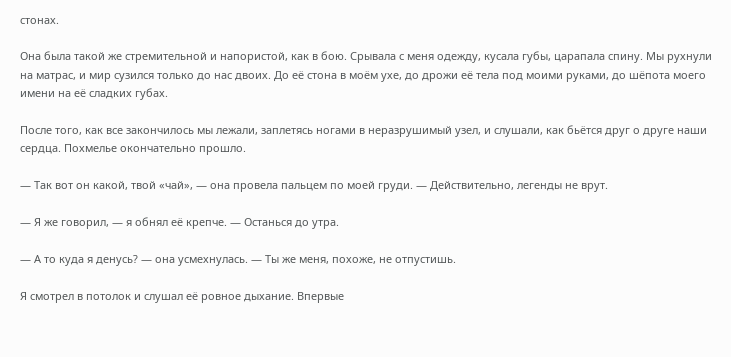стонах.

Она была такой же стремительной и напористой, как в бою. Срывала с меня одежду, кусала губы, царапала спину. Мы рухнули на матрас, и мир сузился только до нас двоих. До её стона в моём ухе, до дрожи её тела под моими руками, до шёпота моего имени на её сладких губах.

После того, как все закончилось мы лежали, заплетясь ногами в неразрушимый узел, и слушали, как бьётся друг о друге наши сердца. Похмелье окончательно прошло.

— Так вот он какой, твой «чай», — она провела пальцем по моей груди. — Действительно, легенды не врут.

— Я же говорил, — я обнял её крепче. — Останься до утра.

— А то куда я денусь? — она усмехнулась. — Ты же меня, похоже, не отпустишь.

Я смотрел в потолок и слушал её ровное дыхание. Впервые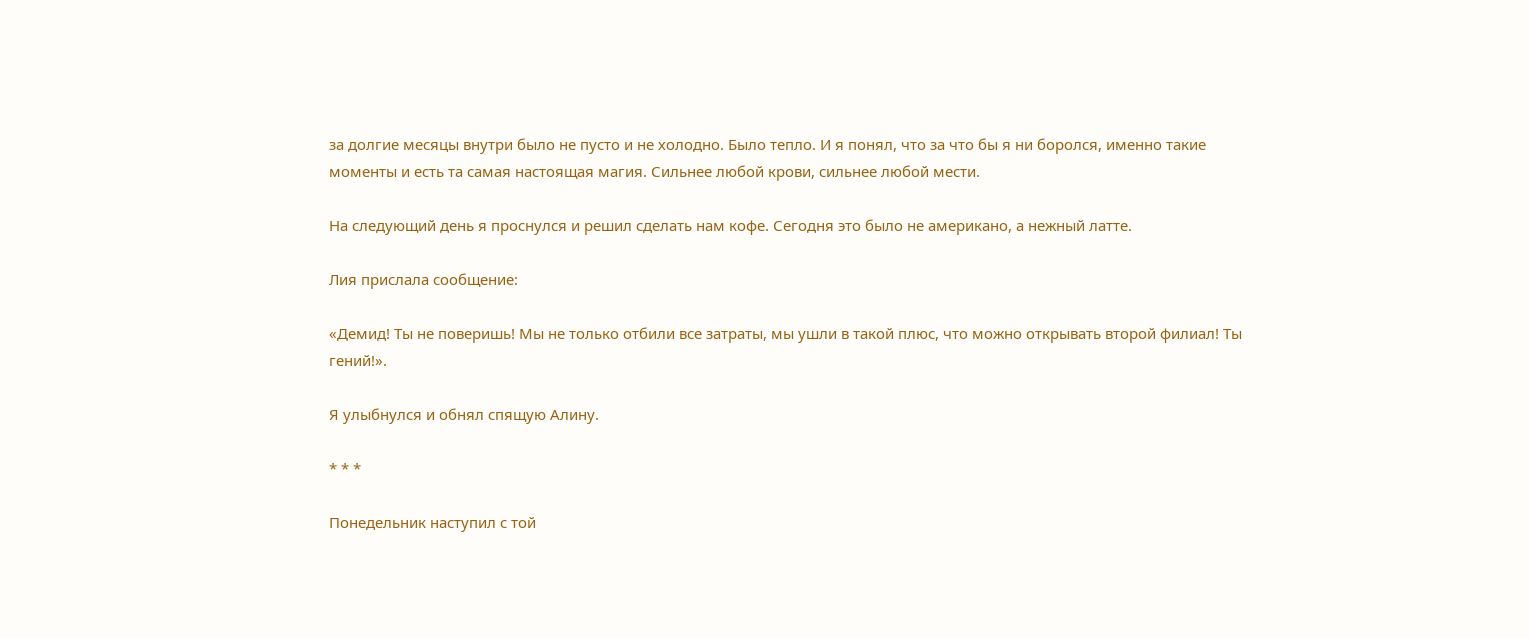за долгие месяцы внутри было не пусто и не холодно. Было тепло. И я понял, что за что бы я ни боролся, именно такие моменты и есть та самая настоящая магия. Сильнее любой крови, сильнее любой мести.

На следующий день я проснулся и решил сделать нам кофе. Сегодня это было не американо, а нежный латте.

Лия прислала сообщение:

«Демид! Ты не поверишь! Мы не только отбили все затраты, мы ушли в такой плюс, что можно открывать второй филиал! Ты гений!».

Я улыбнулся и обнял спящую Алину.

* * *

Понедельник наступил с той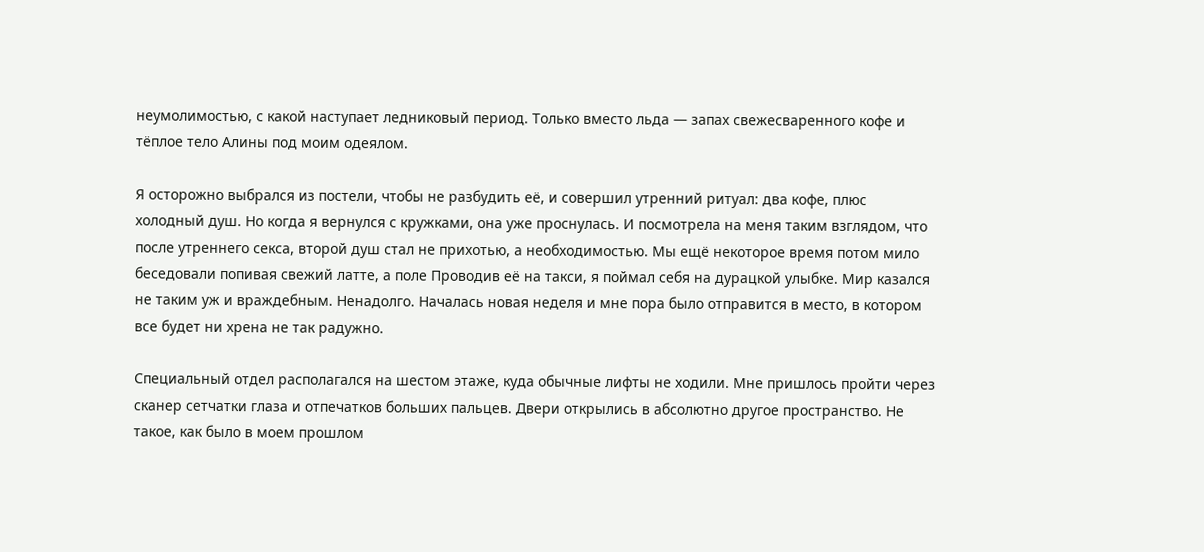неумолимостью, с какой наступает ледниковый период. Только вместо льда — запах свежесваренного кофе и тёплое тело Алины под моим одеялом.

Я осторожно выбрался из постели, чтобы не разбудить её, и совершил утренний ритуал: два кофе, плюс холодный душ. Но когда я вернулся с кружками, она уже проснулась. И посмотрела на меня таким взглядом, что после утреннего секса, второй душ стал не прихотью, а необходимостью. Мы ещё некоторое время потом мило беседовали попивая свежий латте, а поле Проводив её на такси, я поймал себя на дурацкой улыбке. Мир казался не таким уж и враждебным. Ненадолго. Началась новая неделя и мне пора было отправится в место, в котором все будет ни хрена не так радужно.

Специальный отдел располагался на шестом этаже, куда обычные лифты не ходили. Мне пришлось пройти через сканер сетчатки глаза и отпечатков больших пальцев. Двери открылись в абсолютно другое пространство. Не такое, как было в моем прошлом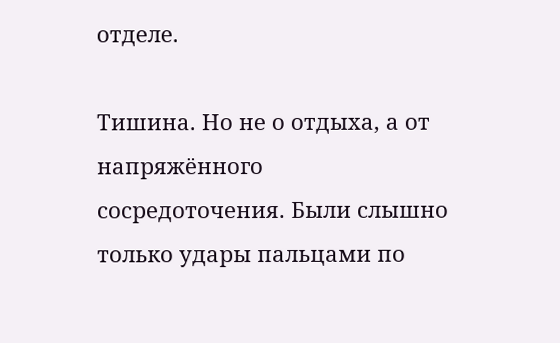отделе.

Тишина. Но не о отдыха, а от напряжённого сосредоточения. Были слышно только удары пальцами по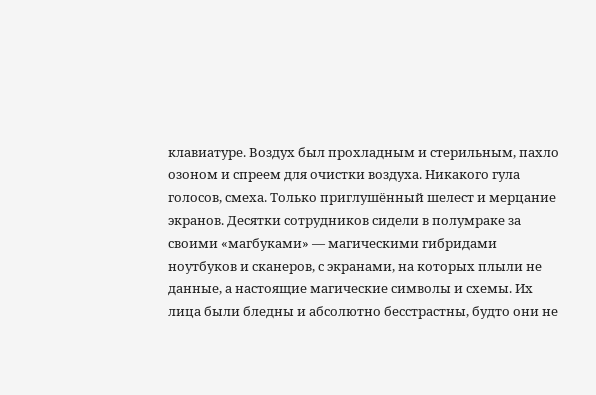клавиатуре. Воздух был прохладным и стерильным, пахло озоном и спреем для очистки воздуха. Никакого гула голосов, смеха. Только приглушённый шелест и мерцание экранов. Десятки сотрудников сидели в полумраке за своими «магбуками» — магическими гибридами ноутбуков и сканеров, с экранами, на которых плыли не данные, а настоящие магические символы и схемы. Их лица были бледны и абсолютно бесстрастны, будто они не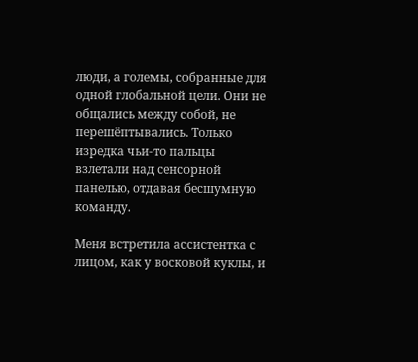люди, а големы, собранные для одной глобальной цели. Они не общались между собой, не перешёптывались. Только изредка чьи-то пальцы взлетали над сенсорной панелью, отдавая бесшумную команду.

Меня встретила ассистентка с лицом, как у восковой куклы, и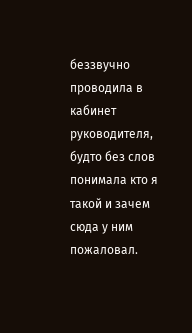беззвучно проводила в кабинет руководителя, будто без слов понимала кто я такой и зачем сюда у ним пожаловал.